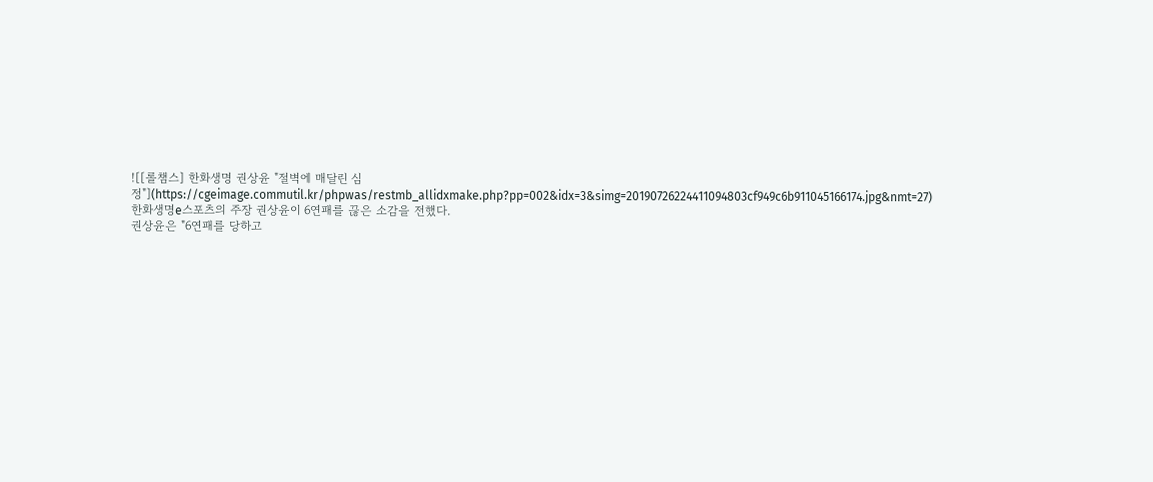![[롤챔스] 한화생명 권상윤 "절벽에 매달린 심정"](https://cgeimage.commutil.kr/phpwas/restmb_allidxmake.php?pp=002&idx=3&simg=20190726224411094803cf949c6b911045166174.jpg&nmt=27)
한화생명e스포츠의 주장 권상윤이 6연패를 끊은 소감을 전했다.
권상윤은 "6연패를 당하고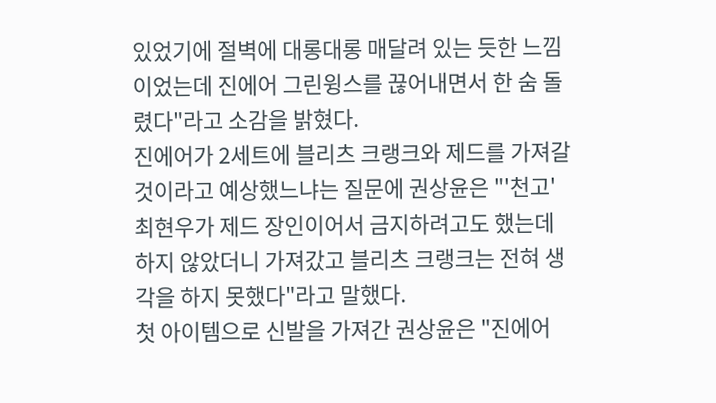있었기에 절벽에 대롱대롱 매달려 있는 듯한 느낌이었는데 진에어 그린윙스를 끊어내면서 한 숨 돌렸다"라고 소감을 밝혔다.
진에어가 2세트에 블리츠 크랭크와 제드를 가져갈 것이라고 예상했느냐는 질문에 권상윤은 "'천고' 최현우가 제드 장인이어서 금지하려고도 했는데 하지 않았더니 가져갔고 블리츠 크랭크는 전혀 생각을 하지 못했다"라고 말했다.
첫 아이템으로 신발을 가져간 권상윤은 "진에어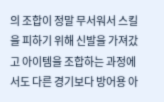의 조합이 정말 무서워서 스킬을 피하기 위해 신발을 가져갔고 아이템을 조합하는 과정에서도 다른 경기보다 방어용 아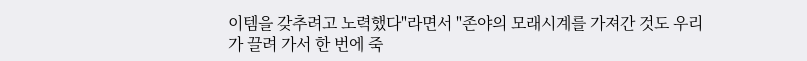이템을 갖추려고 노력했다"라면서 "존야의 모래시계를 가져간 것도 우리가 끌려 가서 한 번에 죽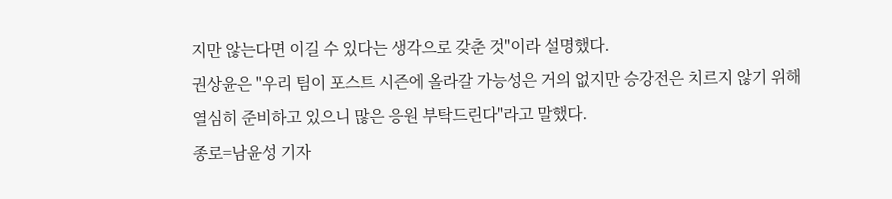지만 않는다면 이길 수 있다는 생각으로 갖춘 것"이라 설명했다.
권상윤은 "우리 팀이 포스트 시즌에 올라갈 가능성은 거의 없지만 승강전은 치르지 않기 위해 열심히 준비하고 있으니 많은 응원 부탁드린다"라고 말했다.
종로=남윤성 기자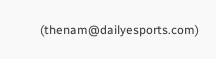(thenam@dailyesports.com)